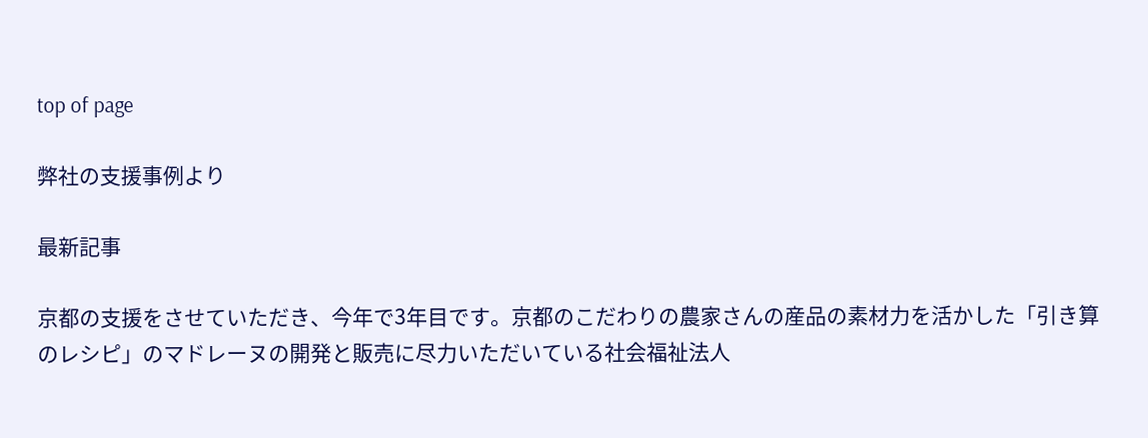top of page

弊社の支援事例より

最新記事

京都の支援をさせていただき、今年で3年目です。京都のこだわりの農家さんの産品の素材力を活かした「引き算のレシピ」のマドレーヌの開発と販売に尽力いただいている社会福祉法人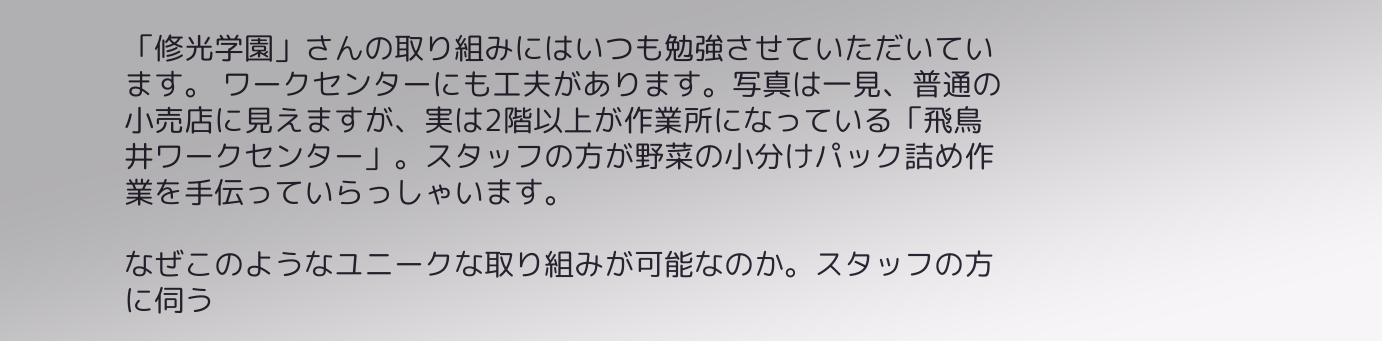「修光学園」さんの取り組みにはいつも勉強させていただいています。 ワークセンターにも工夫があります。写真は一見、普通の小売店に見えますが、実は2階以上が作業所になっている「飛鳥井ワークセンター」。スタッフの方が野菜の小分けパック詰め作業を手伝っていらっしゃいます。

なぜこのようなユニークな取り組みが可能なのか。スタッフの方に伺う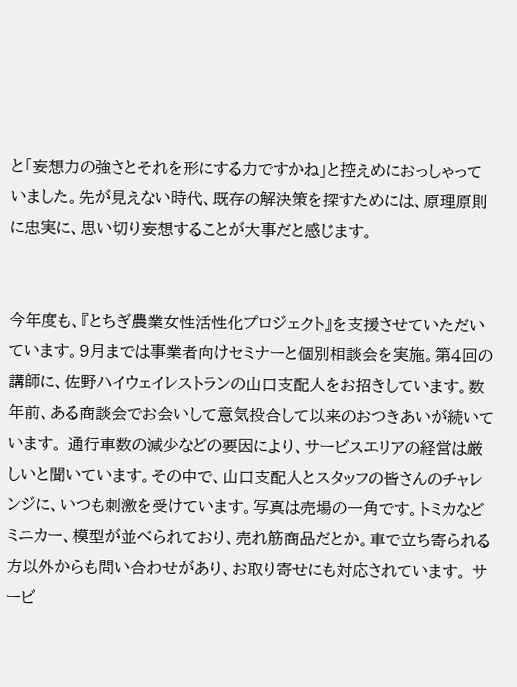と「妄想力の強さとそれを形にする力ですかね」と控えめにおっしゃっていました。先が見えない時代、既存の解決策を探すためには、原理原則に忠実に、思い切り妄想することが大事だと感じます。


今年度も、『とちぎ農業女性活性化プロジェクト』を支援させていただいています。9月までは事業者向けセミナーと個別相談会を実施。第4回の講師に、佐野ハイウェイレストランの山口支配人をお招きしています。数年前、ある商談会でお会いして意気投合して以来のおつきあいが続いています。 通行車数の減少などの要因により、サービスエリアの経営は厳しいと聞いています。その中で、山口支配人とスタッフの皆さんのチャレンジに、いつも刺激を受けています。写真は売場の一角です。トミカなどミニカー、模型が並べられており、売れ筋商品だとか。車で立ち寄られる方以外からも問い合わせがあり、お取り寄せにも対応されています。 サービ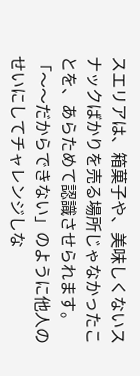スエリアは、箱菓子や、美味しくないスナックばかりを売る場所じゃなかったことを、あらためて認識させられます。「〜〜だからできない」のように他人のせいにしてチャレンジしな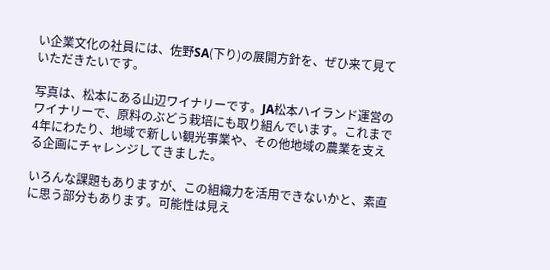い企業文化の社員には、佐野SA(下り)の展開方針を、ぜひ来て見ていただきたいです。

写真は、松本にある山辺ワイナリーです。JA松本ハイランド運営のワイナリーで、原料のぶどう栽培にも取り組んでいます。これまで4年にわたり、地域で新しい観光事業や、その他地域の農業を支える企画にチャレンジしてきました。

いろんな課題もありますが、この組織力を活用できないかと、素直に思う部分もあります。可能性は見え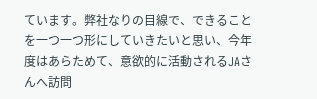ています。弊社なりの目線で、できることを一つ一つ形にしていきたいと思い、今年度はあらためて、意欲的に活動されるJAさんへ訪問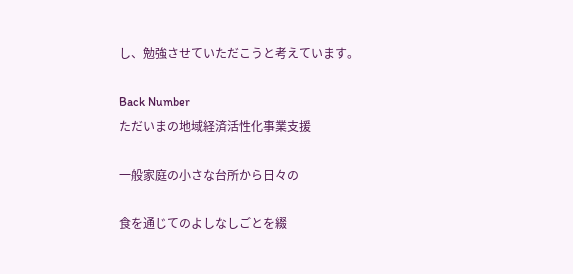し、勉強させていただこうと考えています。

Back Number
ただいまの地域経済活性化事業支援

一般家庭の小さな台所から日々の

食を通じてのよしなしごとを綴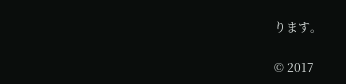ります。

© 2017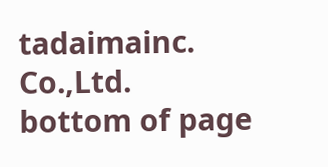tadaimainc. Co.,Ltd.
bottom of page